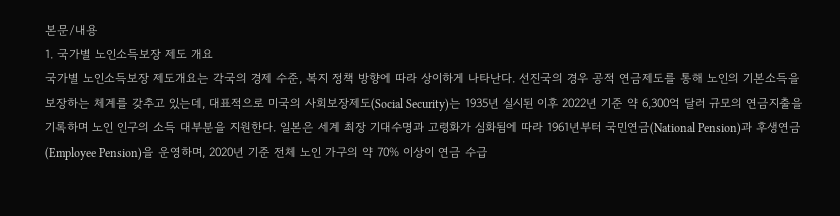본문/내용
1. 국가별 노인소득보장 제도 개요
국가별 노인소득보장 제도개요는 각국의 경제 수준, 복지 정책 방향에 따라 상이하게 나타난다. 선진국의 경우 공적 연금제도를 통해 노인의 기본소득을 보장하는 체계를 갖추고 있는데, 대표적으로 미국의 사회보장제도(Social Security)는 1935년 실시된 이후 2022년 기준 약 6,300억 달러 규모의 연금지출을 기록하며 노인 인구의 소득 대부분을 지원한다. 일본은 세계 최장 기대수명과 고령화가 심화됨에 따라 1961년부터 국민연금(National Pension)과 후생연금(Employee Pension)을 운영하며, 2020년 기준 전체 노인 가구의 약 70% 이상이 연금 수급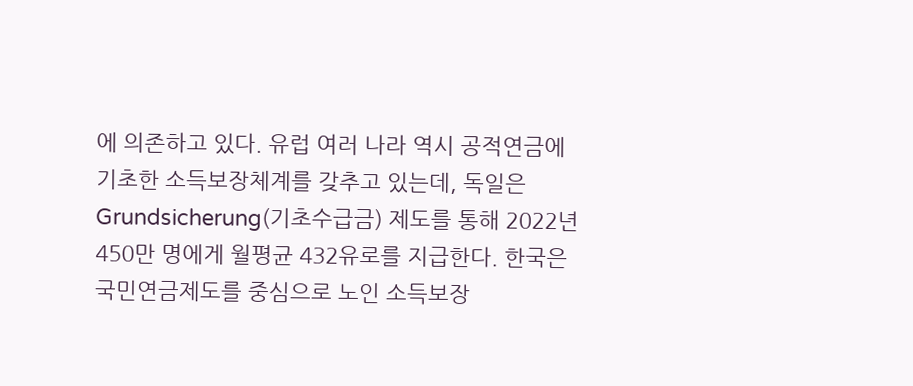에 의존하고 있다. 유럽 여러 나라 역시 공적연금에 기초한 소득보장체계를 갖추고 있는데, 독일은 Grundsicherung(기초수급금) 제도를 통해 2022년 450만 명에게 월평균 432유로를 지급한다. 한국은 국민연금제도를 중심으로 노인 소득보장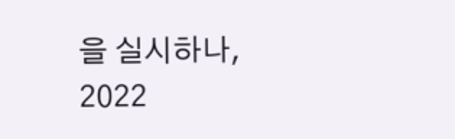을 실시하나, 2022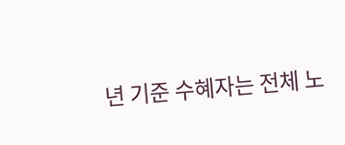년 기준 수혜자는 전체 노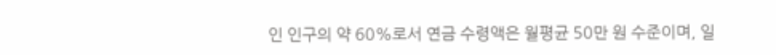인 인구의 약 60%로서 연금 수령액은 월평균 50만 원 수준이며, 일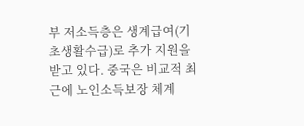부 저소득층은 생계급여(기초생활수급)로 추가 지원을 받고 있다. 중국은 비교적 최근에 노인소득보장 체계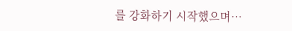를 강화하기 시작했으며…